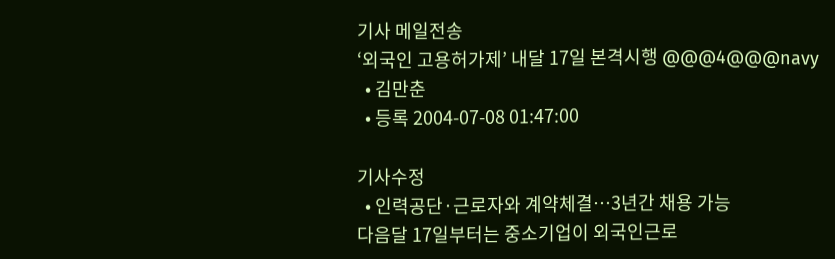기사 메일전송
‘외국인 고용허가제’ 내달 17일 본격시행 @@@4@@@navy
  • 김만춘
  • 등록 2004-07-08 01:47:00

기사수정
  • 인력공단·근로자와 계약체결…3년간 채용 가능
다음달 17일부터는 중소기업이 외국인근로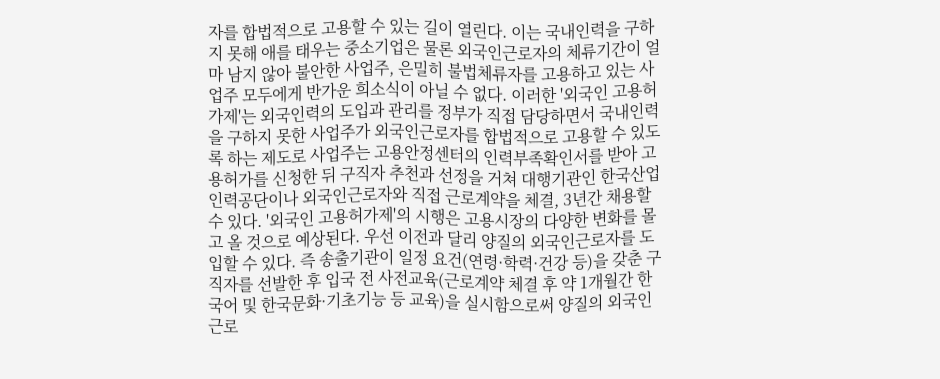자를 합법적으로 고용할 수 있는 길이 열린다. 이는 국내인력을 구하지 못해 애를 태우는 중소기업은 물론 외국인근로자의 체류기간이 얼마 남지 않아 불안한 사업주, 은밀히 불법체류자를 고용하고 있는 사업주 모두에게 반가운 희소식이 아닐 수 없다. 이러한 '외국인 고용허가제'는 외국인력의 도입과 관리를 정부가 직접 담당하면서 국내인력을 구하지 못한 사업주가 외국인근로자를 합법적으로 고용할 수 있도록 하는 제도로 사업주는 고용안정센터의 인력부족확인서를 받아 고용허가를 신청한 뒤 구직자 추천과 선정을 거쳐 대행기관인 한국산업인력공단이나 외국인근로자와 직접 근로계약을 체결, 3년간 채용할 수 있다. '외국인 고용허가제'의 시행은 고용시장의 다양한 변화를 몰고 올 것으로 예상된다. 우선 이전과 달리 양질의 외국인근로자를 도입할 수 있다. 즉 송출기관이 일정 요건(연령·학력·건강 등)을 갖춘 구직자를 선발한 후 입국 전 사전교육(근로계약 체결 후 약 1개월간 한국어 및 한국문화·기초기능 등 교육)을 실시함으로써 양질의 외국인 근로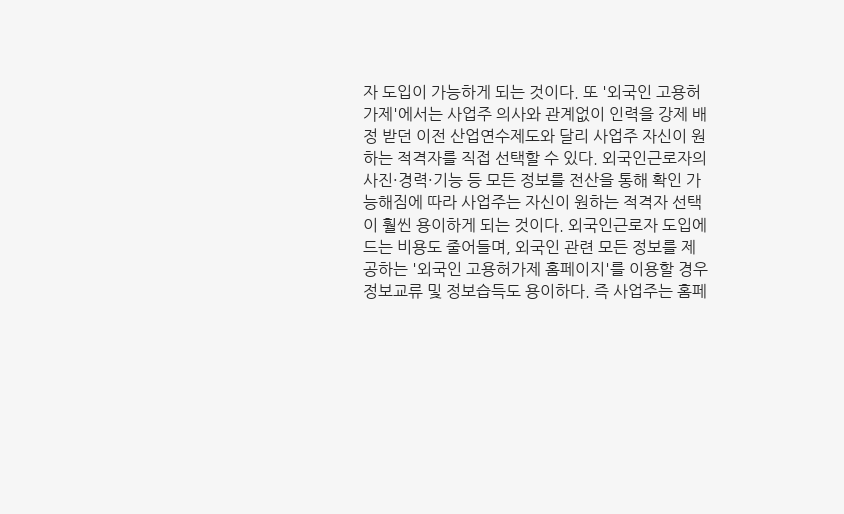자 도입이 가능하게 되는 것이다. 또 '외국인 고용허가제'에서는 사업주 의사와 관계없이 인력을 강제 배정 받던 이전 산업연수제도와 달리 사업주 자신이 원하는 적격자를 직접 선택할 수 있다. 외국인근로자의 사진·경력·기능 등 모든 정보를 전산을 통해 확인 가능해짐에 따라 사업주는 자신이 원하는 적격자 선택이 훨씬 용이하게 되는 것이다. 외국인근로자 도입에 드는 비용도 줄어들며, 외국인 관련 모든 정보를 제공하는 '외국인 고용허가제 홈페이지'를 이용할 경우 정보교류 및 정보습득도 용이하다. 즉 사업주는 홈페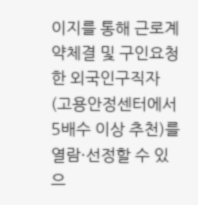이지를 통해 근로계약체결 및 구인요청한 외국인구직자(고용안정센터에서 5배수 이상 추천)를 열람·선정할 수 있으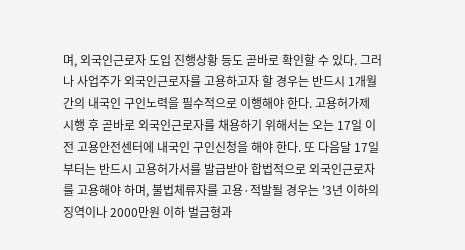며, 외국인근로자 도입 진행상황 등도 곧바로 확인할 수 있다. 그러나 사업주가 외국인근로자를 고용하고자 할 경우는 반드시 1개월간의 내국인 구인노력을 필수적으로 이행해야 한다. 고용허가제 시행 후 곧바로 외국인근로자를 채용하기 위해서는 오는 17일 이전 고용안전센터에 내국인 구인신청을 해야 한다. 또 다음달 17일부터는 반드시 고용허가서를 발급받아 합법적으로 외국인근로자를 고용해야 하며, 불법체류자를 고용·적발될 경우는 '3년 이하의 징역이나 2000만원 이하 벌금형과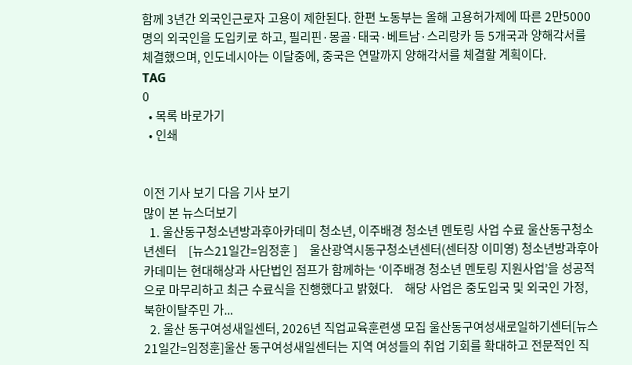함께 3년간 외국인근로자 고용이 제한된다. 한편 노동부는 올해 고용허가제에 따른 2만5000명의 외국인을 도입키로 하고, 필리핀·몽골·태국·베트남·스리랑카 등 5개국과 양해각서를 체결했으며, 인도네시아는 이달중에, 중국은 연말까지 양해각서를 체결할 계획이다.
TAG
0
  • 목록 바로가기
  • 인쇄


이전 기사 보기 다음 기사 보기
많이 본 뉴스더보기
  1. 울산동구청소년방과후아카데미 청소년, 이주배경 청소년 멘토링 사업 수료 울산동구청소년센터    [뉴스21일간=임정훈 ]    울산광역시동구청소년센터(센터장 이미영) 청소년방과후아카데미는 현대해상과 사단법인 점프가 함께하는 ‘이주배경 청소년 멘토링 지원사업’을 성공적으로 마무리하고 최근 수료식을 진행했다고 밝혔다.    해당 사업은 중도입국 및 외국인 가정, 북한이탈주민 가...
  2. 울산 동구여성새일센터, 2026년 직업교육훈련생 모집 울산동구여성새로일하기센터[뉴스21일간=임정훈]울산 동구여성새일센터는 지역 여성들의 취업 기회를 확대하고 전문적인 직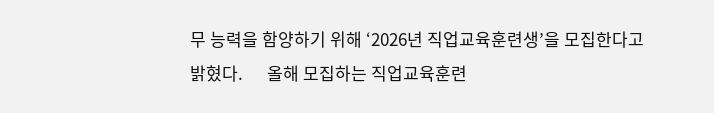무 능력을 함양하기 위해 ‘2026년 직업교육훈련생’을 모집한다고 밝혔다.      올해 모집하는 직업교육훈련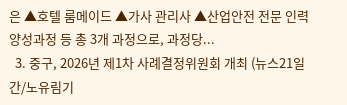은 ▲호텔 룸메이드 ▲가사 관리사 ▲산업안전 전문 인력 양성과정 등 총 3개 과정으로, 과정당...
  3. 중구, 2026년 제1차 사례결정위원회 개최 (뉴스21일간/노유림기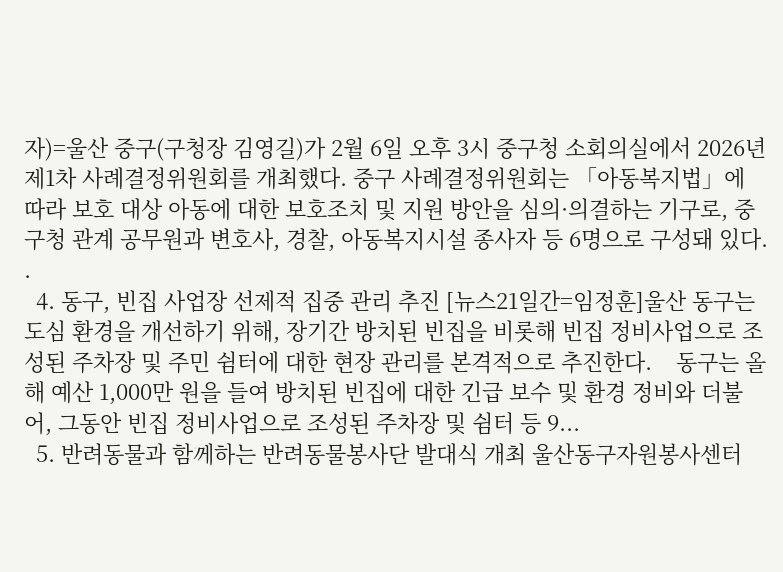자)=울산 중구(구청장 김영길)가 2월 6일 오후 3시 중구청 소회의실에서 2026년 제1차 사례결정위원회를 개최했다. 중구 사례결정위원회는 「아동복지법」에 따라 보호 대상 아동에 대한 보호조치 및 지원 방안을 심의·의결하는 기구로, 중구청 관계 공무원과 변호사, 경찰, 아동복지시설 종사자 등 6명으로 구성돼 있다. .
  4. 동구, 빈집 사업장 선제적 집중 관리 추진 [뉴스21일간=임정훈]울산 동구는 도심 환경을 개선하기 위해, 장기간 방치된 빈집을 비롯해 빈집 정비사업으로 조성된 주차장 및 주민 쉼터에 대한 현장 관리를 본격적으로 추진한다.    동구는 올해 예산 1,000만 원을 들여 방치된 빈집에 대한 긴급 보수 및 환경 정비와 더불어, 그동안 빈집 정비사업으로 조성된 주차장 및 쉼터 등 9...
  5. 반려동물과 함께하는 반려동물봉사단 발대식 개최 울산동구자원봉사센터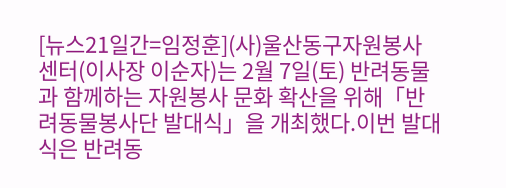[뉴스21일간=임정훈](사)울산동구자원봉사센터(이사장 이순자)는 2월 7일(토) 반려동물과 함께하는 자원봉사 문화 확산을 위해「반려동물봉사단 발대식」을 개최했다.이번 발대식은 반려동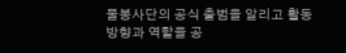물봉사단의 공식 출범을 알리고 활동 방향과 역할을 공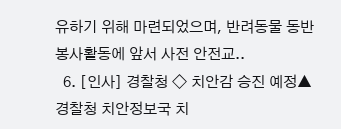유하기 위해 마련되었으며, 반려동물 동반 봉사활동에 앞서 사전 안전교..
  6. [인사] 경찰청 ◇ 치안감 승진 예정▲ 경찰청 치안정보국 치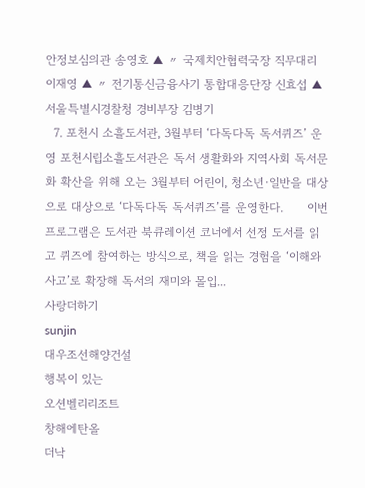안정보심의관 송영호 ▲ 〃 국제치안협력국장 직무대리 이재영 ▲ 〃 전기통신금융사기 통합대응단장 신효섭 ▲ 서울특별시경찰청 경비부장 김병기
  7. 포천시 소흘도서관, 3월부터 ‘다독다독 독서퀴즈’ 운영 포천시립소흘도서관은 독서 생활화와 지역사회 독서문화 확산을 위해 오는 3월부터 어린이, 청소년·일반을 대상으로 대상으로 ‘다독다독 독서퀴즈’를 운영한다.      이번 프로그램은 도서관 북큐레이션 코너에서 선정 도서를 읽고 퀴즈에 참여하는 방식으로, 책을 읽는 경험을 ‘이해와 사고’로 확장해 독서의 재미와 몰입...
사랑더하기
sunjin
대우조선해양건설
행복이 있는
오션벨리리조트
창해에탄올
더낙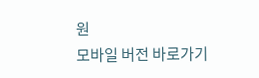원
모바일 버전 바로가기